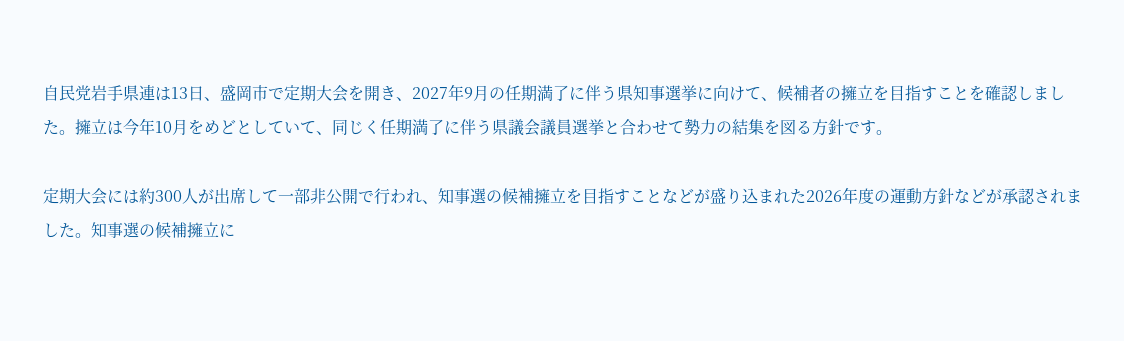自民党岩手県連は13日、盛岡市で定期大会を開き、2027年9月の任期満了に伴う県知事選挙に向けて、候補者の擁立を目指すことを確認しました。擁立は今年10月をめどとしていて、同じく任期満了に伴う県議会議員選挙と合わせて勢力の結集を図る方針です。

定期大会には約300人が出席して一部非公開で行われ、知事選の候補擁立を目指すことなどが盛り込まれた2026年度の運動方針などが承認されました。知事選の候補擁立に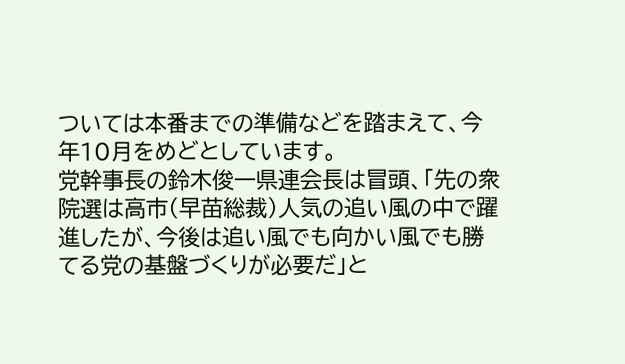ついては本番までの準備などを踏まえて、今年10月をめどとしています。
党幹事長の鈴木俊一県連会長は冒頭、「先の衆院選は高市(早苗総裁)人気の追い風の中で躍進したが、今後は追い風でも向かい風でも勝てる党の基盤づくりが必要だ」と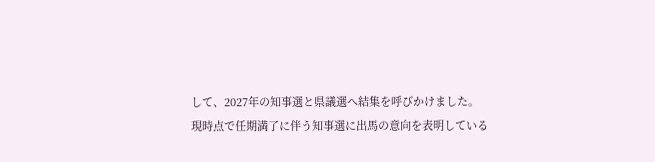して、2027年の知事選と県議選へ結集を呼びかけました。
現時点で任期満了に伴う知事選に出馬の意向を表明している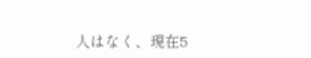人はなく、現在5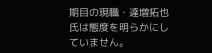期目の現職・達増拓也氏は態度を明らかにしていません。